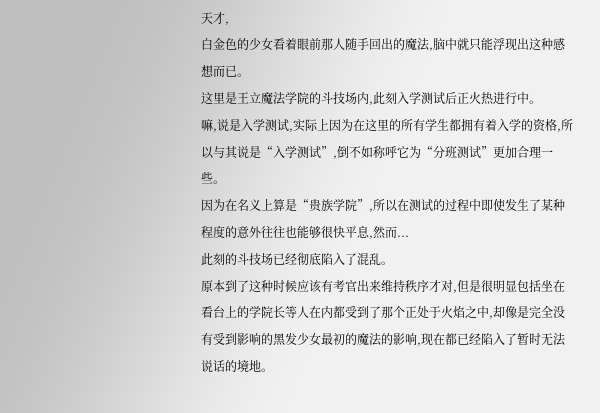天才,
白金色的少女看着眼前那人随手回出的魔法,脑中就只能浮现出这种感想而已。
这里是王立魔法学院的斗技场内,此刻入学测试后正火热进行中。
嘛,说是入学测试,实际上因为在这里的所有学生都拥有着入学的资格,所以与其说是“入学测试”,倒不如称呼它为“分班测试”更加合理一些。
因为在名义上算是“贵族学院”,所以在测试的过程中即使发生了某种程度的意外往往也能够很快平息,然而...
此刻的斗技场已经彻底陷入了混乱。
原本到了这种时候应该有考官出来维持秩序才对,但是很明显包括坐在看台上的学院长等人在内都受到了那个正处于火焰之中,却像是完全没有受到影响的黑发少女最初的魔法的影响,现在都已经陷入了暂时无法说话的境地。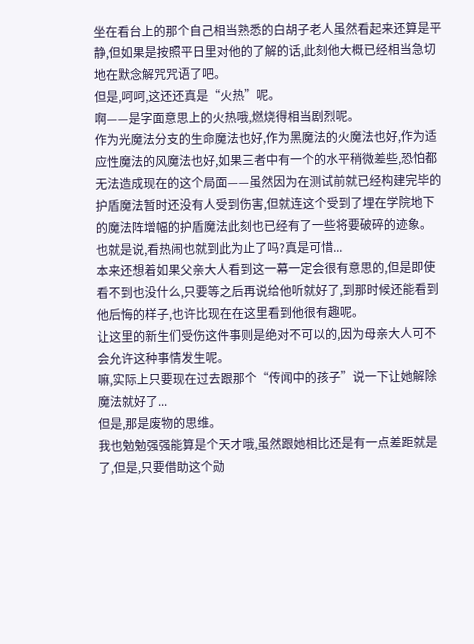坐在看台上的那个自己相当熟悉的白胡子老人虽然看起来还算是平静,但如果是按照平日里对他的了解的话,此刻他大概已经相当急切地在默念解咒咒语了吧。
但是,呵呵,这还还真是“火热”呢。
啊——是字面意思上的火热哦,燃烧得相当剧烈呢。
作为光魔法分支的生命魔法也好,作为黑魔法的火魔法也好,作为适应性魔法的风魔法也好,如果三者中有一个的水平稍微差些,恐怕都无法造成现在的这个局面——虽然因为在测试前就已经构建完毕的护盾魔法暂时还没有人受到伤害,但就连这个受到了埋在学院地下的魔法阵增幅的护盾魔法此刻也已经有了一些将要破碎的迹象。
也就是说,看热闹也就到此为止了吗?真是可惜...
本来还想着如果父亲大人看到这一幕一定会很有意思的,但是即使看不到也没什么,只要等之后再说给他听就好了,到那时候还能看到他后悔的样子,也许比现在在这里看到他很有趣呢。
让这里的新生们受伤这件事则是绝对不可以的,因为母亲大人可不会允许这种事情发生呢。
嘛,实际上只要现在过去跟那个“传闻中的孩子”说一下让她解除魔法就好了...
但是,那是废物的思维。
我也勉勉强强能算是个天才哦,虽然跟她相比还是有一点差距就是了,但是,只要借助这个勋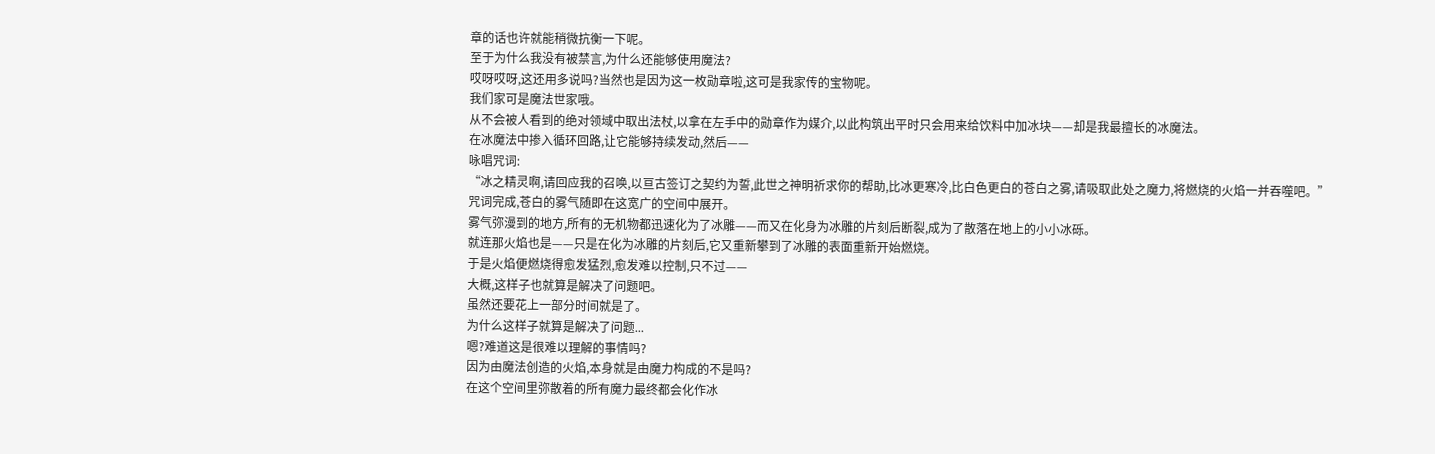章的话也许就能稍微抗衡一下呢。
至于为什么我没有被禁言,为什么还能够使用魔法?
哎呀哎呀,这还用多说吗?当然也是因为这一枚勋章啦,这可是我家传的宝物呢。
我们家可是魔法世家哦。
从不会被人看到的绝对领域中取出法杖,以拿在左手中的勋章作为媒介,以此构筑出平时只会用来给饮料中加冰块——却是我最擅长的冰魔法。
在冰魔法中掺入循环回路,让它能够持续发动,然后——
咏唱咒词:
“冰之精灵啊,请回应我的召唤,以亘古签订之契约为誓,此世之神明祈求你的帮助,比冰更寒冷,比白色更白的苍白之雾,请吸取此处之魔力,将燃烧的火焰一并吞噬吧。”
咒词完成,苍白的雾气随即在这宽广的空间中展开。
雾气弥漫到的地方,所有的无机物都迅速化为了冰雕——而又在化身为冰雕的片刻后断裂,成为了散落在地上的小小冰砾。
就连那火焰也是——只是在化为冰雕的片刻后,它又重新攀到了冰雕的表面重新开始燃烧。
于是火焰便燃烧得愈发猛烈,愈发难以控制,只不过——
大概,这样子也就算是解决了问题吧。
虽然还要花上一部分时间就是了。
为什么这样子就算是解决了问题...
嗯?难道这是很难以理解的事情吗?
因为由魔法创造的火焰,本身就是由魔力构成的不是吗?
在这个空间里弥散着的所有魔力最终都会化作冰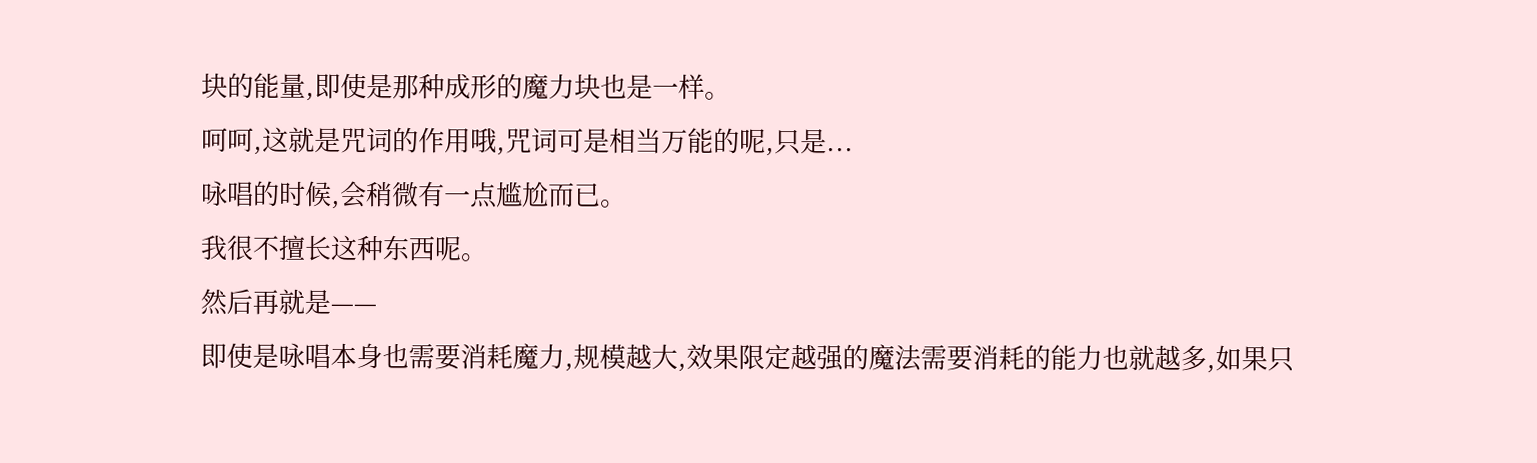块的能量,即使是那种成形的魔力块也是一样。
呵呵,这就是咒词的作用哦,咒词可是相当万能的呢,只是...
咏唱的时候,会稍微有一点尴尬而已。
我很不擅长这种东西呢。
然后再就是——
即使是咏唱本身也需要消耗魔力,规模越大,效果限定越强的魔法需要消耗的能力也就越多,如果只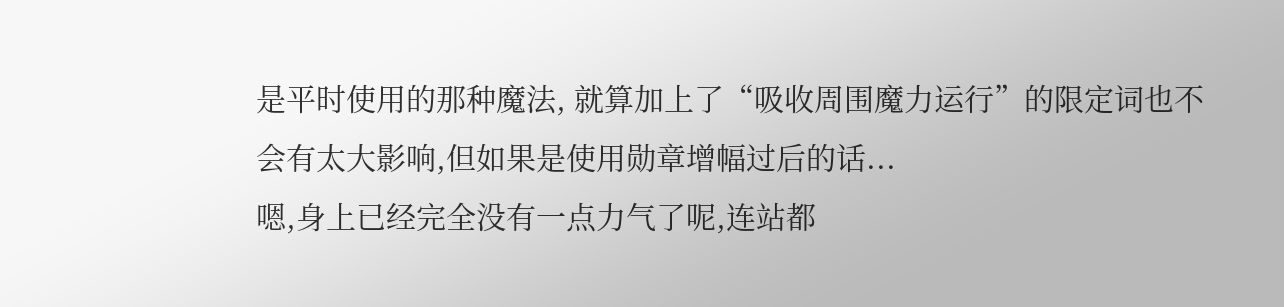是平时使用的那种魔法, 就算加上了“吸收周围魔力运行”的限定词也不会有太大影响,但如果是使用勋章增幅过后的话...
嗯,身上已经完全没有一点力气了呢,连站都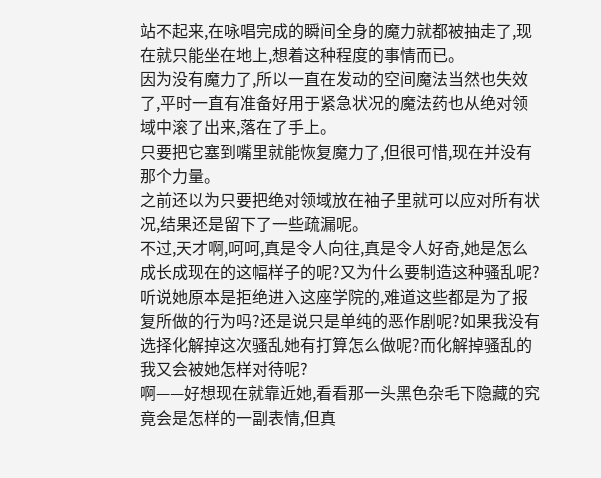站不起来,在咏唱完成的瞬间全身的魔力就都被抽走了,现在就只能坐在地上,想着这种程度的事情而已。
因为没有魔力了,所以一直在发动的空间魔法当然也失效了,平时一直有准备好用于紧急状况的魔法药也从绝对领域中滚了出来,落在了手上。
只要把它塞到嘴里就能恢复魔力了,但很可惜,现在并没有那个力量。
之前还以为只要把绝对领域放在袖子里就可以应对所有状况,结果还是留下了一些疏漏呢。
不过,天才啊,呵呵,真是令人向往,真是令人好奇,她是怎么成长成现在的这幅样子的呢?又为什么要制造这种骚乱呢?听说她原本是拒绝进入这座学院的,难道这些都是为了报复所做的行为吗?还是说只是单纯的恶作剧呢?如果我没有选择化解掉这次骚乱她有打算怎么做呢?而化解掉骚乱的我又会被她怎样对待呢?
啊——好想现在就靠近她,看看那一头黑色杂毛下隐藏的究竟会是怎样的一副表情,但真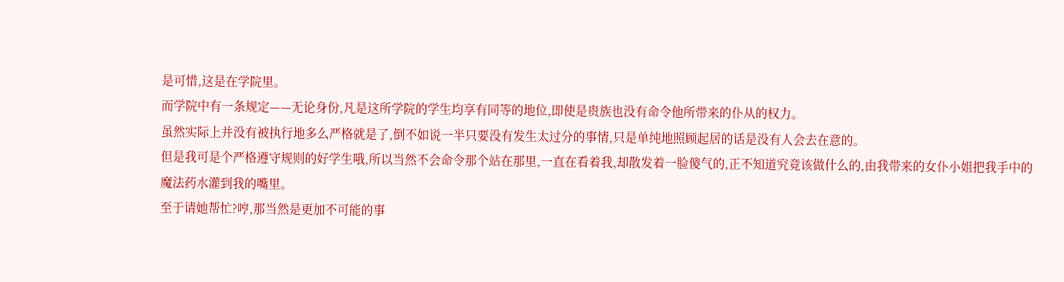是可惜,这是在学院里。
而学院中有一条规定——无论身份,凡是这所学院的学生均享有同等的地位,即使是贵族也没有命令他所带来的仆从的权力。
虽然实际上并没有被执行地多么严格就是了,倒不如说一半只要没有发生太过分的事情,只是单纯地照顾起居的话是没有人会去在意的。
但是我可是个严格遵守规则的好学生哦,所以当然不会命令那个站在那里,一直在看着我,却散发着一脸傻气的,正不知道究竟该做什么的,由我带来的女仆小姐把我手中的魔法药水灌到我的嘴里。
至于请她帮忙?哼,那当然是更加不可能的事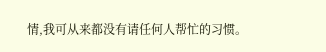情,我可从来都没有请任何人帮忙的习惯。